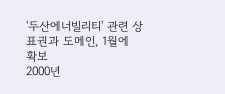'두산에너빌리티' 관련 상표권과 도메인, 1월에 확보
2000년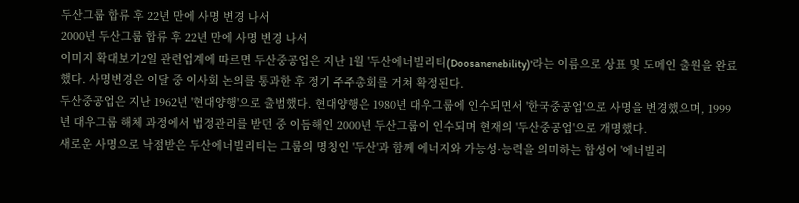두산그룹 합류 후 22년 만에 사명 변경 나서
2000년 두산그룹 합류 후 22년 만에 사명 변경 나서
이미지 확대보기2일 관련업계에 따르면 두산중공업은 지난 1월 '두산에너빌리티(Doosanenebility)'라는 이름으로 상표 및 도메인 출원을 완료했다. 사명변경은 이달 중 이사회 논의를 통과한 후 정기 주주총회를 거쳐 확정된다.
두산중공업은 지난 1962년 '현대양행'으로 출범했다. 현대양행은 1980년 대우그룹에 인수되면서 '한국중공업'으로 사명을 변경했으며, 1999년 대우그룹 해체 과정에서 법정관리를 받던 중 이듬해인 2000년 두산그룹이 인수되며 현재의 '두산중공업'으로 개명했다.
새로운 사명으로 낙점받은 두산에너빌리티는 그룹의 명칭인 '두산'과 함께 에너지와 가능성·능력을 의미하는 합성어 '에너빌리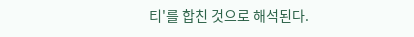티'를 합친 것으로 해석된다.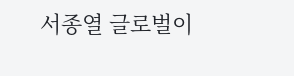서종열 글로벌이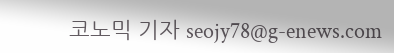코노믹 기자 seojy78@g-enews.com